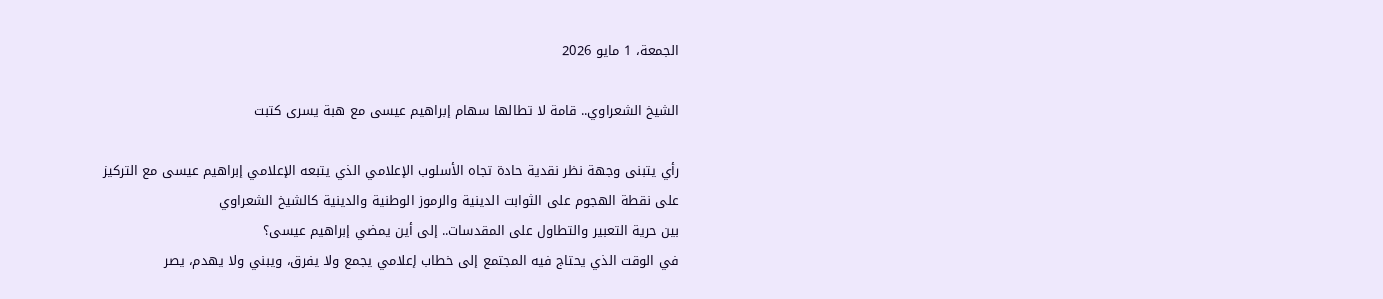الجمعة، 1 مايو 2026

الشيخ الشعراوي.. قامة لا تطالها سهام إبراهيم عيسى مع هبة يسرى كتبت

رأي يتبنى وجهة نظر نقدية حادة تجاه الأسلوب الإعلامي الذي يتبعه الإعلامي إبراهيم عيسى مع التركيز على نقطة الهجوم على الثوابت الدينية والرموز الوطنية والدينية كالشيخ الشعراوي
بين حرية التعبير والتطاول على المقدسات.. إلى أين يمضي إبراهيم عيسى؟
في الوقت الذي يحتاج فيه المجتمع إلى خطاب إعلامي يجمع ولا يفرق، ويبني ولا يهدم، يصر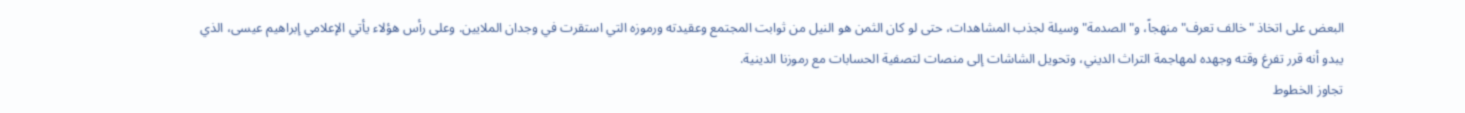البعض على اتخاذ "خالف تعرف" منهجاً، و"الصدمة" وسيلة لجذب المشاهدات، حتى لو كان الثمن هو النيل من ثوابت المجتمع وعقيدته ورموزه التي استقرت في وجدان الملايين. وعلى رأس هؤلاء يأتي الإعلامي إبراهيم عيسى، الذي يبدو أنه قرر تفرغ وقته وجهده لمهاجمة التراث الديني، وتحويل الشاشات إلى منصات لتصفية الحسابات مع رموزنا الدينية.
تجاوز الخطوط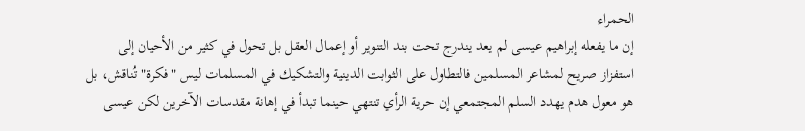الحمراء
إن ما يفعله إبراهيم عيسى لم يعد يندرج تحت بند التنوير أو إعمال العقل بل تحول في كثير من الأحيان إلى استفزاز صريح لمشاعر المسلمين فالتطاول على الثوابت الدينية والتشكيك في المسلمات ليس "فكرة" تُناقش، بل هو معول هدم يهدد السلم المجتمعي إن حرية الرأي تنتهي حينما تبدأ في إهانة مقدسات الآخرين لكن عيسى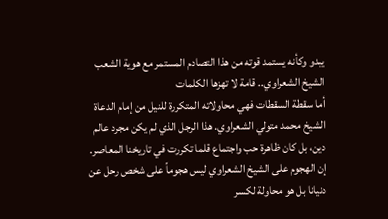يبدو وكأنه يستمد قوته من هذا التصادم المستمر مع هوية الشعب
الشيخ الشعراوي.. قامة لا تهزها الكلمات
أما سقطة السقطات فهي محاولاته المتكررة للنيل من إمام الدعاة الشيخ محمد متولي الشعراوي. هذا الرجل الذي لم يكن مجرد عالم دين، بل كان ظاهرة حب واجتماع قلما تكررت في تاريخنا المعاصر. إن الهجوم على الشيخ الشعراوي ليس هجوماً على شخص رحل عن دنيانا بل هو محاولة لكسر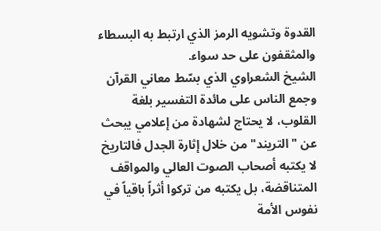القدوة وتشويه الرمز الذي ارتبط به البسطاء والمثقفون على حد سواء.
الشيخ الشعراوي الذي بسّط معاني القرآن وجمع الناس على مائدة التفسير بلغة القلوب، لا يحتاج لشهادة من إعلامي يبحث عن "التريند" من خلال إثارة الجدل فالتاريخ لا يكتبه أصحاب الصوت العالي والمواقف المتناقضة، بل يكتبه من تركوا أثراً باقياً في نفوس الأمة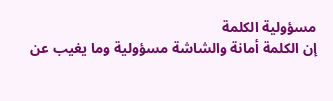مسؤولية الكلمة
إن الكلمة أمانة والشاشة مسؤولية وما يغيب عن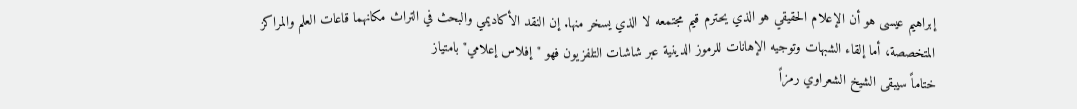إبراهيم عيسى هو أن الإعلام الحقيقي هو الذي يحترم قيم مجتمعه لا الذي يسخر منها. إن النقد الأكاديمي والبحث في التراث مكانهما قاعات العلم والمراكز المتخصصة، أما إلقاء الشبهات وتوجيه الإهانات للرموز الدينية عبر شاشات التلفزيون فهو "إفلاس إعلامي" بامتياز
ختاماً سيبقى الشيخ الشعراوي رمزاً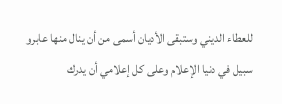للعطاء الديني وستبقى الأديان أسمى من أن ينال منها عابرو سبيل في دنيا الإعلام وعلى كل إعلامي أن يدرك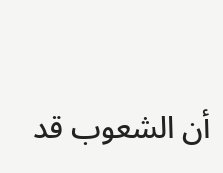أن الشعوب قد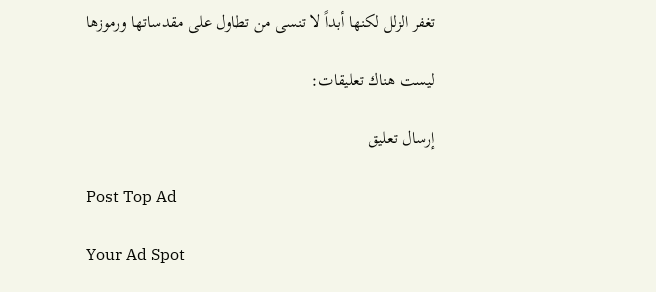تغفر الزلل لكنها أبداً لا تنسى من تطاول على مقدساتها ورموزها

ليست هناك تعليقات:

إرسال تعليق

Post Top Ad

Your Ad Spot